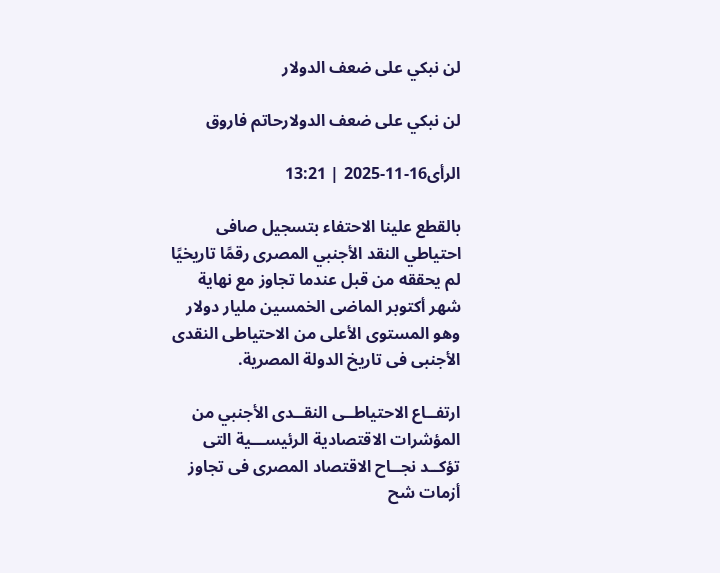لن نبكي على ضعف الدولار

لن نبكي على ضعف الدولارحاتم فاروق

الرأى16-11-2025 | 13:21

بالقطع علينا الاحتفاء بتسجيل صافى احتياطي النقد الأجنبي المصرى رقمًا تاريخيًا لم يحققه من قبل عندما تجاوز مع نهاية شهر أكتوبر الماضى الخمسين مليار دولار وهو المستوى الأعلى من الاحتياطى النقدى الأجنبى فى تاريخ الدولة المصرية.

ارتفــاع الاحتياطــى النقــدى الأجنبي من المؤشرات الاقتصادية الرئيســـية التى تؤكــد نجــاح الاقتصاد المصرى فى تجاوز أزمات شح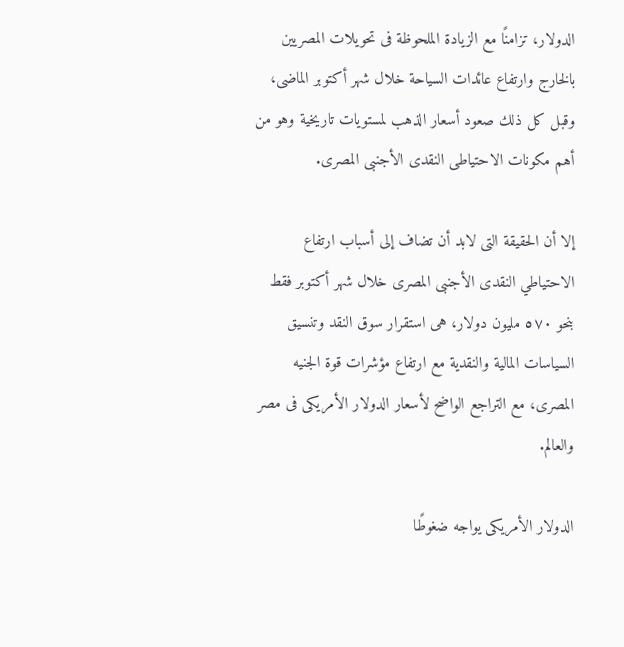الدولار، تزامنًا مع الزيادة الملحوظة فى تحويلات المصريين بالخارج وارتفاع عائدات السياحة خلال شهر أكتوبر الماضى، وقبل كل ذلك صعود أسعار الذهب لمستويات تاريخية وهو من أهم مكونات الاحتياطى النقدى الأجنبى المصرى.

إلا أن الحقيقة التى لابد أن تضاف إلى أسباب ارتفاع الاحتياطي النقدى الأجنبى المصرى خلال شهر أكتوبر فقط بنحو ٥٧٠ مليون دولار، هى استقرار سوق النقد وتنسيق السياسات المالية والنقدية مع ارتفاع مؤشرات قوة الجنيه المصرى، مع التراجع الواضح لأسعار الدولار الأمريكى فى مصر والعالم.

الدولار الأمريكى يواجه ضغوطًا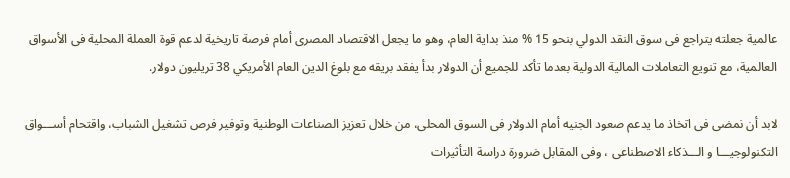عالمية جعلته يتراجع فى سوق النقد الدولي بنحو 15 % منذ بداية العام، وهو ما يجعل الاقتصاد المصرى أمام فرصة تاريخية لدعم قوة العملة المحلية فى الأسواق العالمية، مع تنويع التعاملات المالية الدولية بعدما تأكد للجميع أن الدولار بدأ يفقد بريقه مع بلوغ الدين العام الأمريكي 38 تريليون دولار.

لابد أن نمضى فى اتخاذ ما يدعم صعود الجنيه أمام الدولار فى السوق المحلى، من خلال تعزيز الصناعات الوطنية وتوفير فرص تشغيل الشباب، واقتحام أســـواق التكنولوجيـــا و الـــذكاء الاصطناعى ، وفى المقابل ضرورة دراسة التأثيرات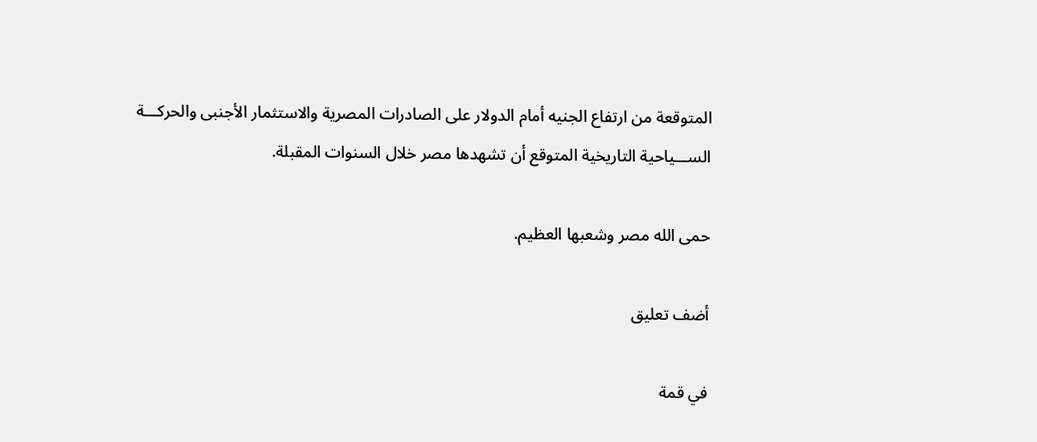المتوقعة من ارتفاع الجنيه أمام الدولار على الصادرات المصرية والاستثمار الأجنبى والحركـــة الســـياحية التاريخية المتوقع أن تشهدها مصر خلال السنوات المقبلة.

حمى الله مصر وشعبها العظيم.

أضف تعليق

في قمة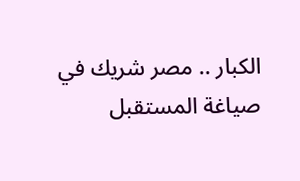الكبار .. مصر شريك في صياغة المستقبل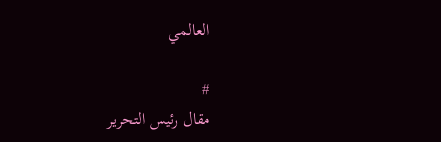العالمي

#
مقال رئيس التحرير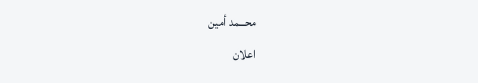محـــمد أمين
اعلان